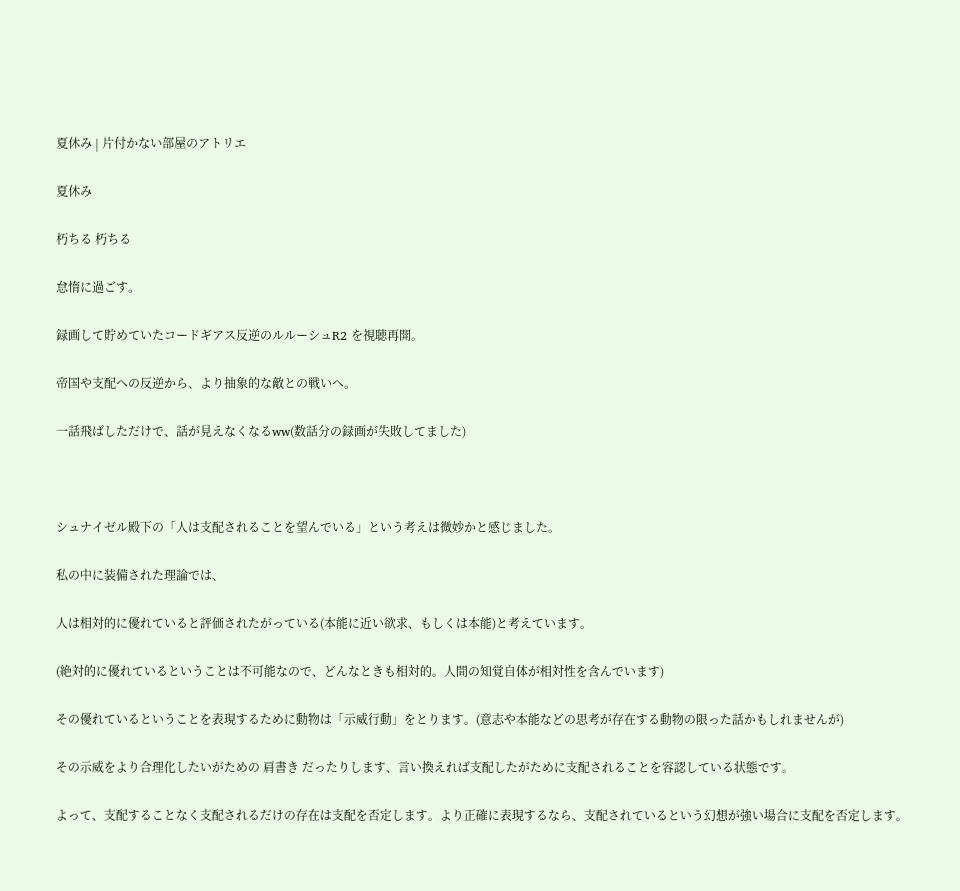夏休み | 片付かない部屋のアトリエ

夏休み

朽ちる 朽ちる

怠惰に過ごす。

録画して貯めていたコードギアス反逆のルルーシュR2 を視聴再開。

帝国や支配への反逆から、より抽象的な敵との戦いへ。

一話飛ばしただけで、話が見えなくなるww(数話分の録画が失敗してました)



シュナイゼル殿下の「人は支配されることを望んでいる」という考えは微妙かと感じました。

私の中に装備された理論では、

人は相対的に優れていると評価されたがっている(本能に近い欲求、もしくは本能)と考えています。

(絶対的に優れているということは不可能なので、どんなときも相対的。人間の知覚自体が相対性を含んでいます)

その優れているということを表現するために動物は「示威行動」をとります。(意志や本能などの思考が存在する動物の限った話かもしれませんが)

その示威をより合理化したいがための 肩書き だったりします、言い換えれば支配したがために支配されることを容認している状態です。

よって、支配することなく支配されるだけの存在は支配を否定します。より正確に表現するなら、支配されているという幻想が強い場合に支配を否定します。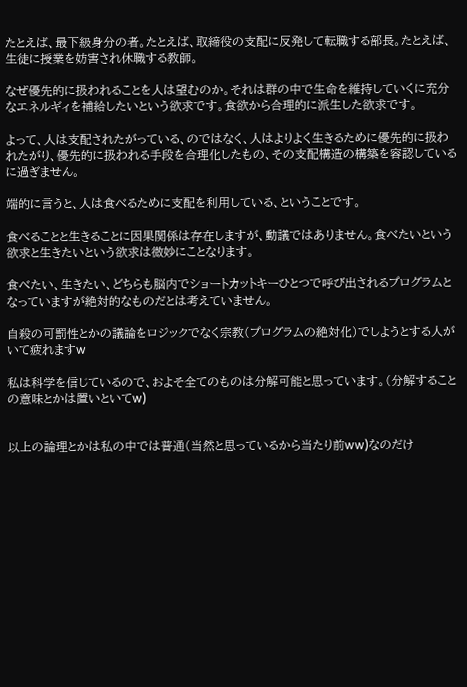たとえば、最下級身分の者。たとえば、取締役の支配に反発して転職する部長。たとえば、生徒に授業を妨害され休職する教師。

なぜ優先的に扱われることを人は望むのか。それは群の中で生命を維持していくに充分なエネルギィを補給したいという欲求です。食欲から合理的に派生した欲求です。

よって、人は支配されたがっている、のではなく、人はよりよく生きるために優先的に扱われたがり、優先的に扱われる手段を合理化したもの、その支配構造の構築を容認しているに過ぎません。

端的に言うと、人は食べるために支配を利用している、ということです。

食べることと生きることに因果関係は存在しますが、動議ではありません。食べたいという欲求と生きたいという欲求は微妙にことなります。

食べたい、生きたい、どちらも脳内でショートカットキーひとつで呼び出されるプログラムとなっていますが絶対的なものだとは考えていません。

自殺の可罰性とかの議論をロジックでなく宗教(プログラムの絶対化)でしようとする人がいて疲れますw

私は科学を信じているので、およそ全てのものは分解可能と思っています。(分解することの意味とかは置いといてw)


以上の論理とかは私の中では普通(当然と思っているから当たり前ww)なのだけ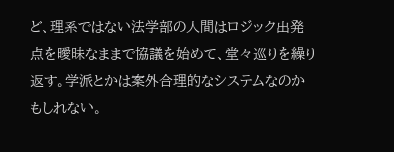ど、理系ではない法学部の人間はロジック出発点を曖昧なままで協議を始めて、堂々巡りを繰り返す。学派とかは案外合理的なシステムなのかもしれない。